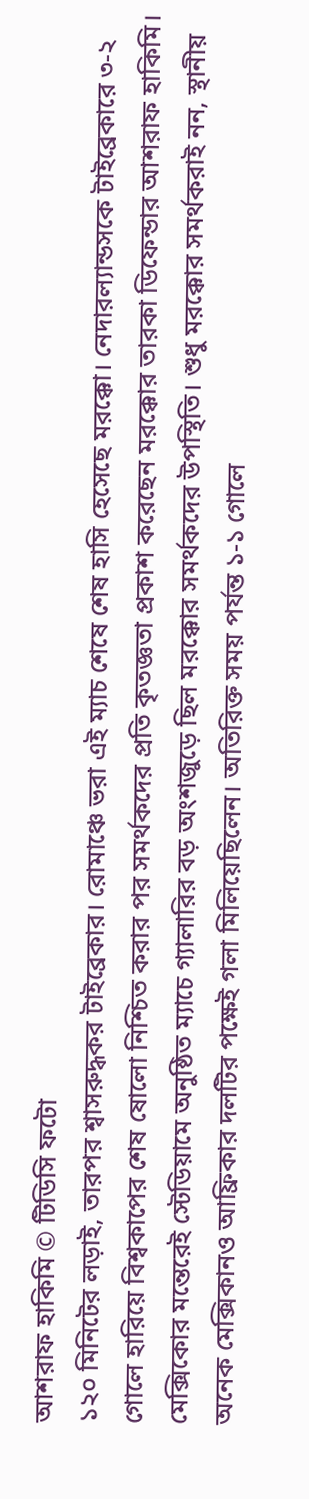আশরাফ হাকিমি © টিডিসি ফটো
১২০ মিনিটের লড়াই, তারপর শ্বাসরুদ্ধকর টাইব্রেকার। রোমাঞ্চে ভরা এই ম্যাচ শেষে শেষ হাসি হেসেছে মরক্কো। নেদারল্যান্ডসকে টাইব্রেকারে ৩-২ গোলে হারিয়ে বিশ্বকাপের শেষ ষোলো নিশ্চিত করার পর সমর্থকদের প্রতি কৃতজ্ঞতা প্রকাশ করেছেন মরক্কোর তারকা ডিফেন্ডার আশরাফ হাকিমি।
মেক্সিকোর মন্তেরেই স্টেডিয়ামে অনুষ্ঠিত ম্যাচে গ্যালারির বড় অংশজুড়ে ছিল মরক্কোর সমর্থকদের উপস্থিতি। শুধু মরক্কোর সমর্থকরাই নন, স্থানীয় অনেক মেক্সিকানও আফ্রিকার দলটির পক্ষেই গলা মিলিয়েছিলেন। অতিরিক্ত সময় পর্যন্ত ১-১ গোলে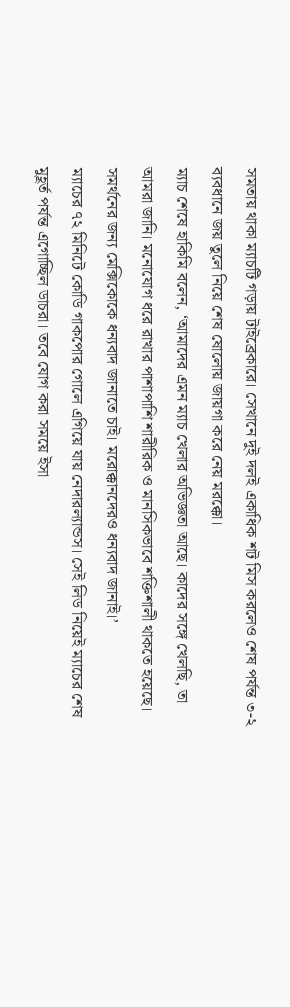সমতায় থাকা ম্যাচটি গড়ায় টাইব্রেকারে। সেখানে দুই দলই একাধিক শট মিস করলেও শেষ পর্যন্ত ৩-২ ব্যবধানে জয় তুলে নিয়ে শেষ ষোলোয় জায়গা করে নেয় মরক্কো।
ম্যাচ শেষে হাকিমি বলেন, ‘আমাদের এমন ম্যাচ খেলার অভিজ্ঞতা আছে। কাদের সঙ্গে খেলছি, তা আমরা জানি। মনোযোগ ধরে রাখার পাশাপাশি শারীরিক ও মানসিকভাবে শক্তিশালী থাকতে হয়েছে। সমর্থনের জন্য মেক্সিকোকে ধন্যবাদ জানাতে চাই। মরোক্কানদেরও ধন্যবাদ জানাই।’
ম্যাচের ৭২ মিনিটে কোডি গাকপোর গোলে এগিয়ে যায় নেদারল্যান্ডস। সেই লিড নিয়েই ম্যাচের শেষ মুহূর্ত পর্যন্ত এগোচ্ছিল ডাচরা। তবে যোগ করা সময়ে ইসা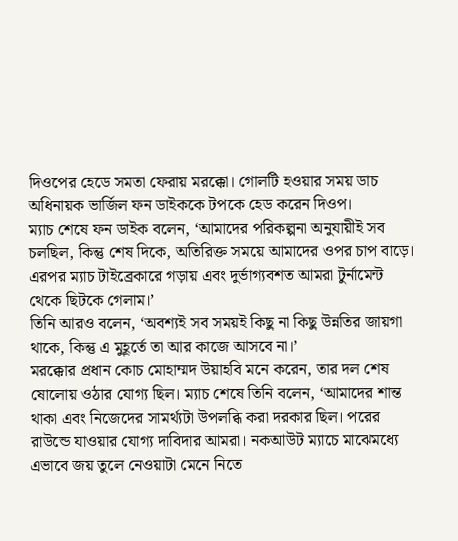দিওপের হেডে সমতা ফেরায় মরক্কো। গোলটি হওয়ার সময় ডাচ অধিনায়ক ভার্জিল ফন ডাইককে টপকে হেড করেন দিওপ।
ম্যাচ শেষে ফন ডাইক বলেন, ‘আমাদের পরিকল্পনা অনুযায়ীই সব চলছিল, কিন্তু শেষ দিকে, অতিরিক্ত সময়ে আমাদের ওপর চাপ বাড়ে। এরপর ম্যাচ টাইব্রেকারে গড়ায় এবং দুর্ভাগ্যবশত আমরা টুর্নামেন্ট থেকে ছিটকে গেলাম।’
তিনি আরও বলেন, ‘অবশ্যই সব সময়ই কিছু না কিছু উন্নতির জায়গা থাকে, কিন্তু এ মুহূর্তে তা আর কাজে আসবে না।’
মরক্কোর প্রধান কোচ মোহাম্মদ উয়াহবি মনে করেন, তার দল শেষ ষোলোয় ওঠার যোগ্য ছিল। ম্যাচ শেষে তিনি বলেন, ‘আমাদের শান্ত থাকা এবং নিজেদের সামর্থ্যটা উপলব্ধি করা দরকার ছিল। পরের রাউন্ডে যাওয়ার যোগ্য দাবিদার আমরা। নকআউট ম্যাচে মাঝেমধ্যে এভাবে জয় তুলে নেওয়াটা মেনে নিতে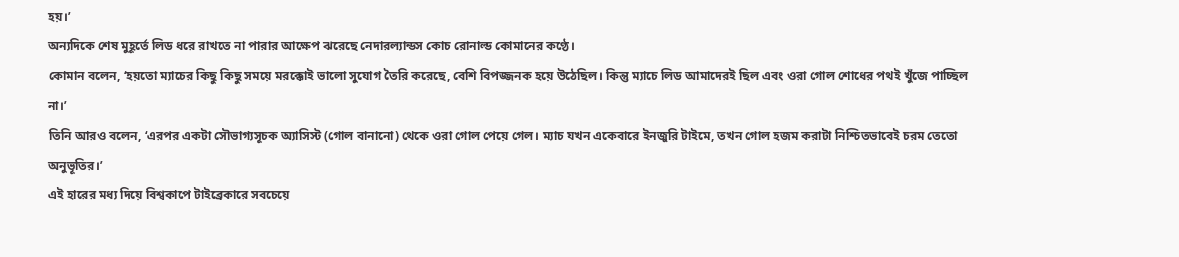হয়।’
অন্যদিকে শেষ মুহূর্তে লিড ধরে রাখতে না পারার আক্ষেপ ঝরেছে নেদারল্যান্ডস কোচ রোনাল্ড কোমানের কণ্ঠে।
কোমান বলেন, ‘হয়তো ম্যাচের কিছু কিছু সময়ে মরক্কোই ভালো সুযোগ তৈরি করেছে, বেশি বিপজ্জনক হয়ে উঠেছিল। কিন্তু ম্যাচে লিড আমাদেরই ছিল এবং ওরা গোল শোধের পথই খুঁজে পাচ্ছিল না।’
তিনি আরও বলেন, ‘এরপর একটা সৌভাগ্যসূচক অ্যাসিস্ট (গোল বানানো) থেকে ওরা গোল পেয়ে গেল। ম্যাচ যখন একেবারে ইনজুরি টাইমে, তখন গোল হজম করাটা নিশ্চিতভাবেই চরম তেতো অনুভূতির।’
এই হারের মধ্য দিয়ে বিশ্বকাপে টাইব্রেকারে সবচেয়ে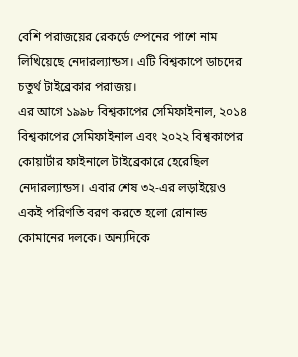বেশি পরাজয়ের রেকর্ডে স্পেনের পাশে নাম লিখিয়েছে নেদারল্যান্ডস। এটি বিশ্বকাপে ডাচদের চতুর্থ টাইব্রেকার পরাজয়।
এর আগে ১৯৯৮ বিশ্বকাপের সেমিফাইনাল, ২০১৪ বিশ্বকাপের সেমিফাইনাল এবং ২০২২ বিশ্বকাপের কোয়ার্টার ফাইনালে টাইব্রেকারে হেরেছিল নেদারল্যান্ডস। এবার শেষ ৩২-এর লড়াইয়েও একই পরিণতি বরণ করতে হলো রোনাল্ড কোমানের দলকে। অন্যদিকে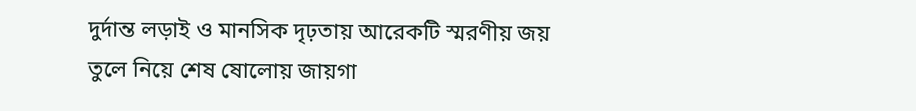দুর্দান্ত লড়াই ও মানসিক দৃঢ়তায় আরেকটি স্মরণীয় জয় তুলে নিয়ে শেষ ষোলোয় জায়গা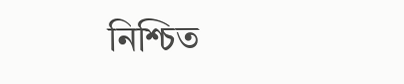নিশ্চিত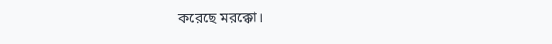করেছে মরক্কো।